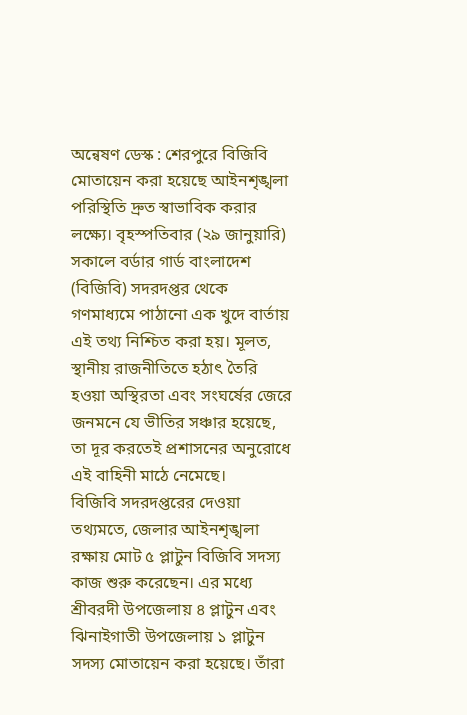অন্বেষণ ডেস্ক : শেরপুরে বিজিবি মোতায়েন করা হয়েছে আইনশৃঙ্খলা পরিস্থিতি দ্রুত স্বাভাবিক করার লক্ষ্যে। বৃহস্পতিবার (২৯ জানুয়ারি) সকালে বর্ডার গার্ড বাংলাদেশ (বিজিবি) সদরদপ্তর থেকে গণমাধ্যমে পাঠানো এক খুদে বার্তায় এই তথ্য নিশ্চিত করা হয়। মূলত, স্থানীয় রাজনীতিতে হঠাৎ তৈরি হওয়া অস্থিরতা এবং সংঘর্ষের জেরে জনমনে যে ভীতির সঞ্চার হয়েছে, তা দূর করতেই প্রশাসনের অনুরোধে এই বাহিনী মাঠে নেমেছে।
বিজিবি সদরদপ্তরের দেওয়া তথ্যমতে, জেলার আইনশৃঙ্খলা রক্ষায় মোট ৫ প্লাটুন বিজিবি সদস্য কাজ শুরু করেছেন। এর মধ্যে শ্রীবরদী উপজেলায় ৪ প্লাটুন এবং ঝিনাইগাতী উপজেলায় ১ প্লাটুন সদস্য মোতায়েন করা হয়েছে। তাঁরা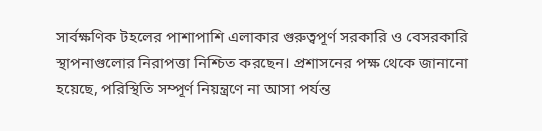সার্বক্ষণিক টহলের পাশাপাশি এলাকার গুরুত্বপূর্ণ সরকারি ও বেসরকারি স্থাপনাগুলোর নিরাপত্তা নিশ্চিত করছেন। প্রশাসনের পক্ষ থেকে জানানো হয়েছে, পরিস্থিতি সম্পূর্ণ নিয়ন্ত্রণে না আসা পর্যন্ত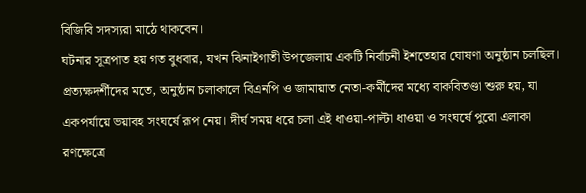বিজিবি সদস্যরা মাঠে থাকবেন।
ঘটনার সূত্রপাত হয় গত বুধবার, যখন ঝিনাইগাতী উপজেলায় একটি নির্বাচনী ইশতেহার ঘোষণা অনুষ্ঠান চলছিল। প্রত্যক্ষদর্শীদের মতে, অনুষ্ঠান চলাকালে বিএনপি ও জামায়াত নেতা-কর্মীদের মধ্যে বাকবিতণ্ডা শুরু হয়, যা একপর্যায়ে ভয়াবহ সংঘর্ষে রূপ নেয়। দীর্ঘ সময় ধরে চলা এই ধাওয়া-পাল্টা ধাওয়া ও সংঘর্ষে পুরো এলাকা রণক্ষেত্রে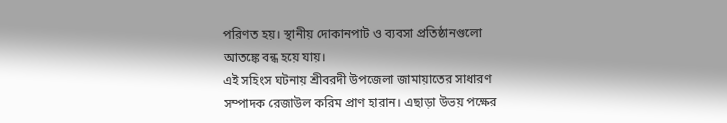পরিণত হয়। স্থানীয় দোকানপাট ও ব্যবসা প্রতিষ্ঠানগুলো আতঙ্কে বন্ধ হয়ে যায়।
এই সহিংস ঘটনায় শ্রীবরদী উপজেলা জামায়াতের সাধারণ সম্পাদক রেজাউল করিম প্রাণ হারান। এছাড়া উভয় পক্ষের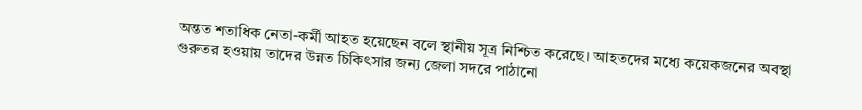অন্তত শতাধিক নেতা-কর্মী আহত হয়েছেন বলে স্থানীয় সূত্র নিশ্চিত করেছে। আহতদের মধ্যে কয়েকজনের অবস্থা গুরুতর হওয়ায় তাদের উন্নত চিকিৎসার জন্য জেলা সদরে পাঠানো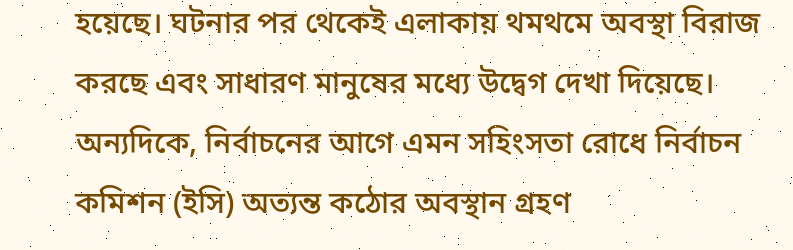হয়েছে। ঘটনার পর থেকেই এলাকায় থমথমে অবস্থা বিরাজ করছে এবং সাধারণ মানুষের মধ্যে উদ্বেগ দেখা দিয়েছে।
অন্যদিকে, নির্বাচনের আগে এমন সহিংসতা রোধে নির্বাচন কমিশন (ইসি) অত্যন্ত কঠোর অবস্থান গ্রহণ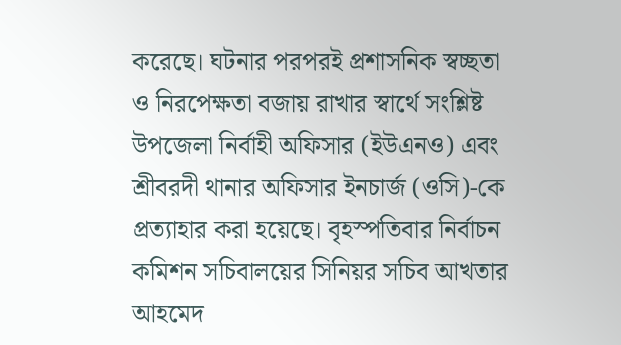করেছে। ঘটনার পরপরই প্রশাসনিক স্বচ্ছতা ও নিরপেক্ষতা বজায় রাখার স্বার্থে সংশ্লিষ্ট উপজেলা নির্বাহী অফিসার (ইউএনও) এবং শ্রীবরদী থানার অফিসার ইনচার্জ (ওসি)-কে প্রত্যাহার করা হয়েছে। বৃহস্পতিবার নির্বাচন কমিশন সচিবালয়ের সিনিয়র সচিব আখতার আহমেদ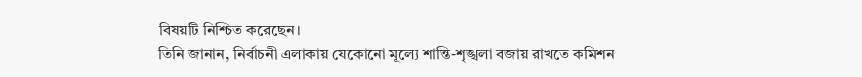বিষয়টি নিশ্চিত করেছেন।
তিনি জানান, নির্বাচনী এলাকায় যেকোনো মূল্যে শান্তি-শৃঙ্খলা বজায় রাখতে কমিশন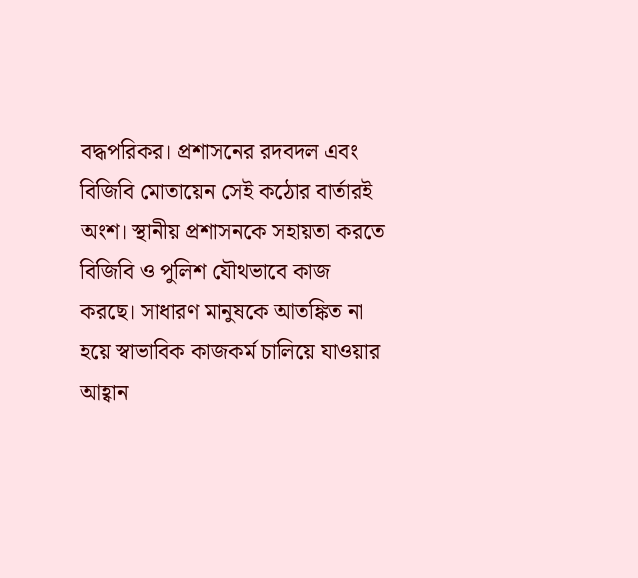বদ্ধপরিকর। প্রশাসনের রদবদল এবং বিজিবি মোতায়েন সেই কঠোর বার্তারই অংশ। স্থানীয় প্রশাসনকে সহায়তা করতে বিজিবি ও পুলিশ যৌথভাবে কাজ করছে। সাধারণ মানুষকে আতঙ্কিত না হয়ে স্বাভাবিক কাজকর্ম চালিয়ে যাওয়ার আহ্বান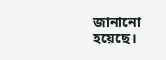জানানো হয়েছে।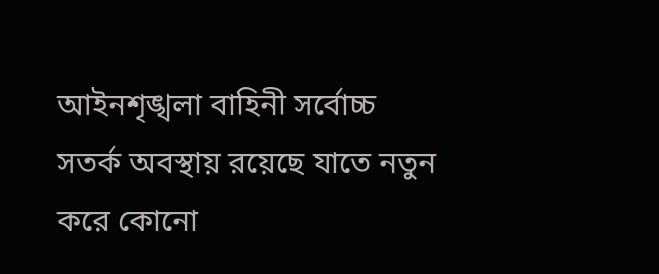আইনশৃঙ্খলা বাহিনী সর্বোচ্চ সতর্ক অবস্থায় রয়েছে যাতে নতুন করে কোনো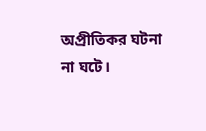অপ্রীতিকর ঘটনা না ঘটে।